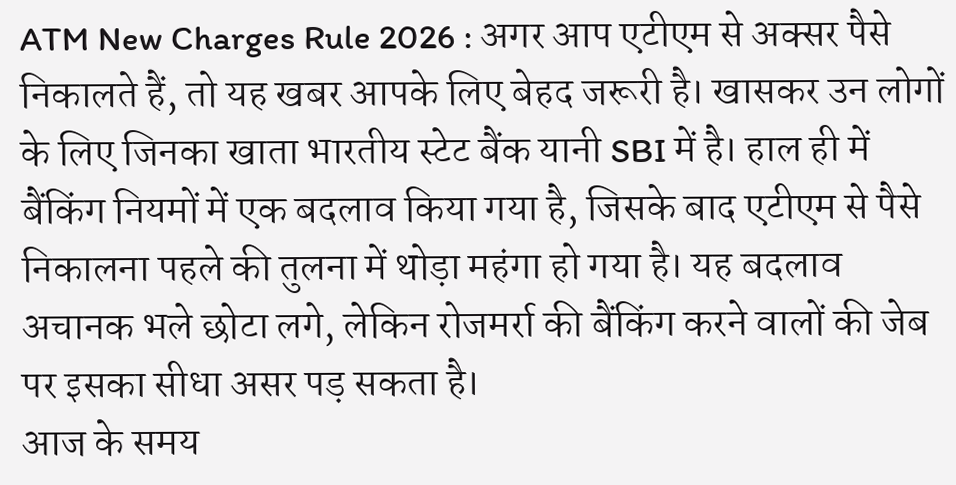ATM New Charges Rule 2026 : अगर आप एटीएम से अक्सर पैसे निकालते हैं, तो यह खबर आपके लिए बेहद जरूरी है। खासकर उन लोगों के लिए जिनका खाता भारतीय स्टेट बैंक यानी SBI में है। हाल ही में बैंकिंग नियमों में एक बदलाव किया गया है, जिसके बाद एटीएम से पैसे निकालना पहले की तुलना में थोड़ा महंगा हो गया है। यह बदलाव अचानक भले छोटा लगे, लेकिन रोजमर्रा की बैंकिंग करने वालों की जेब पर इसका सीधा असर पड़ सकता है।
आज के समय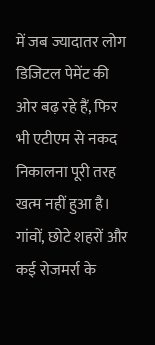में जब ज्यादातर लोग डिजिटल पेमेंट की ओर बढ़ रहे हैं, फिर भी एटीएम से नकद निकालना पूरी तरह खत्म नहीं हुआ है। गांवों, छोटे शहरों और कई रोजमर्रा के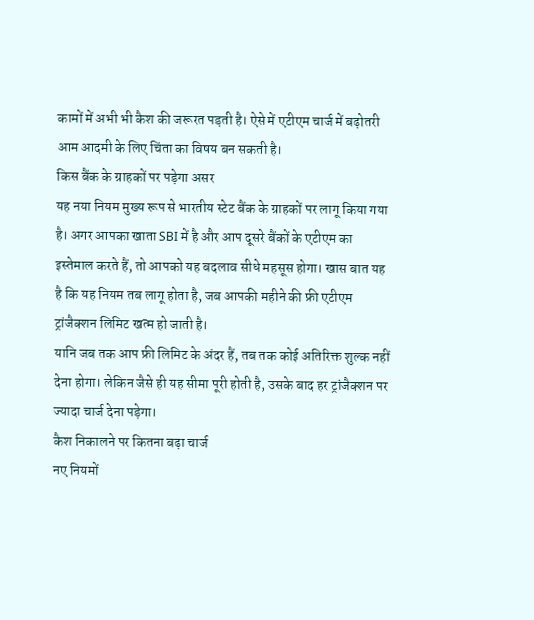कामों में अभी भी कैश की जरूरत पड़ती है। ऐसे में एटीएम चार्ज में बढ़ोतरी आम आदमी के लिए चिंता का विषय बन सकती है।
किस बैंक के ग्राहकों पर पड़ेगा असर
यह नया नियम मुख्य रूप से भारतीय स्टेट बैंक के ग्राहकों पर लागू किया गया है। अगर आपका खाता SBI में है और आप दूसरे बैंकों के एटीएम का इस्तेमाल करते हैं, तो आपको यह बदलाव सीधे महसूस होगा। खास बात यह है कि यह नियम तब लागू होता है, जब आपकी महीने की फ्री एटीएम ट्रांजैक्शन लिमिट खत्म हो जाती है।
यानि जब तक आप फ्री लिमिट के अंदर हैं, तब तक कोई अतिरिक्त शुल्क नहीं देना होगा। लेकिन जैसे ही यह सीमा पूरी होती है, उसके बाद हर ट्रांजैक्शन पर ज्यादा चार्ज देना पड़ेगा।
कैश निकालने पर कितना बढ़ा चार्ज
नए नियमों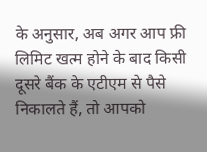के अनुसार, अब अगर आप फ्री लिमिट खत्म होने के बाद किसी दूसरे बैंक के एटीएम से पैसे निकालते हैं, तो आपको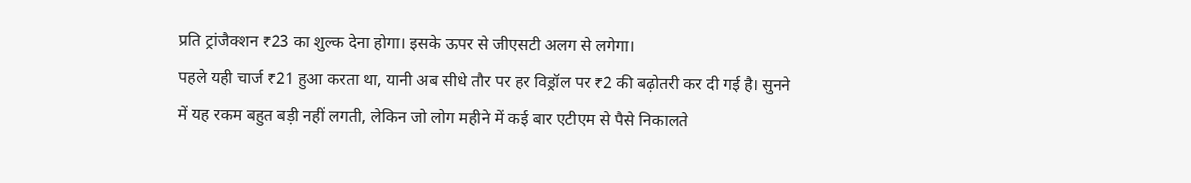प्रति ट्रांजैक्शन ₹23 का शुल्क देना होगा। इसके ऊपर से जीएसटी अलग से लगेगा।
पहले यही चार्ज ₹21 हुआ करता था, यानी अब सीधे तौर पर हर विड्रॉल पर ₹2 की बढ़ोतरी कर दी गई है। सुनने में यह रकम बहुत बड़ी नहीं लगती, लेकिन जो लोग महीने में कई बार एटीएम से पैसे निकालते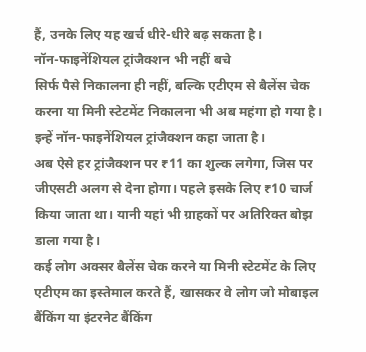हैं, उनके लिए यह खर्च धीरे-धीरे बढ़ सकता है।
नॉन-फाइनेंशियल ट्रांजैक्शन भी नहीं बचे
सिर्फ पैसे निकालना ही नहीं, बल्कि एटीएम से बैलेंस चेक करना या मिनी स्टेटमेंट निकालना भी अब महंगा हो गया है। इन्हें नॉन-फाइनेंशियल ट्रांजैक्शन कहा जाता है।
अब ऐसे हर ट्रांजैक्शन पर ₹11 का शुल्क लगेगा, जिस पर जीएसटी अलग से देना होगा। पहले इसके लिए ₹10 चार्ज किया जाता था। यानी यहां भी ग्राहकों पर अतिरिक्त बोझ डाला गया है।
कई लोग अक्सर बैलेंस चेक करने या मिनी स्टेटमेंट के लिए एटीएम का इस्तेमाल करते हैं, खासकर वे लोग जो मोबाइल बैंकिंग या इंटरनेट बैंकिंग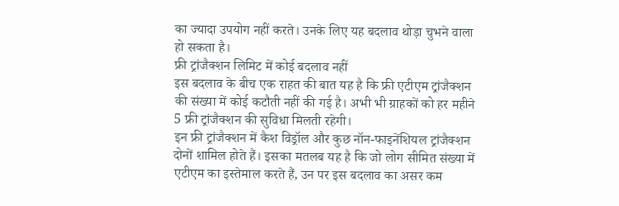का ज्यादा उपयोग नहीं करते। उनके लिए यह बदलाव थोड़ा चुभने वाला हो सकता है।
फ्री ट्रांजैक्शन लिमिट में कोई बदलाव नहीं
इस बदलाव के बीच एक राहत की बात यह है कि फ्री एटीएम ट्रांजैक्शन की संख्या में कोई कटौती नहीं की गई है। अभी भी ग्राहकों को हर महीने 5 फ्री ट्रांजैक्शन की सुविधा मिलती रहेगी।
इन फ्री ट्रांजैक्शन में कैश विड्रॉल और कुछ नॉन-फाइनेंशियल ट्रांजैक्शन दोनों शामिल होते हैं। इसका मतलब यह है कि जो लोग सीमित संख्या में एटीएम का इस्तेमाल करते हैं, उन पर इस बदलाव का असर कम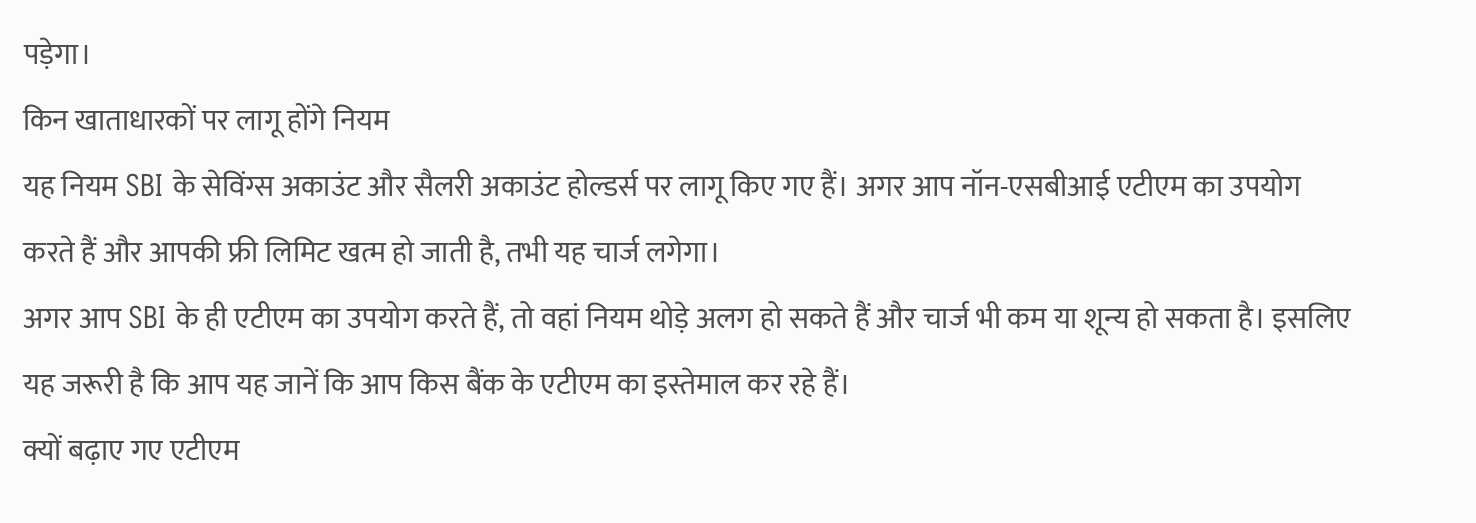पड़ेगा।
किन खाताधारकों पर लागू होंगे नियम
यह नियम SBI के सेविंग्स अकाउंट और सैलरी अकाउंट होल्डर्स पर लागू किए गए हैं। अगर आप नॉन-एसबीआई एटीएम का उपयोग करते हैं और आपकी फ्री लिमिट खत्म हो जाती है, तभी यह चार्ज लगेगा।
अगर आप SBI के ही एटीएम का उपयोग करते हैं, तो वहां नियम थोड़े अलग हो सकते हैं और चार्ज भी कम या शून्य हो सकता है। इसलिए यह जरूरी है कि आप यह जानें कि आप किस बैंक के एटीएम का इस्तेमाल कर रहे हैं।
क्यों बढ़ाए गए एटीएम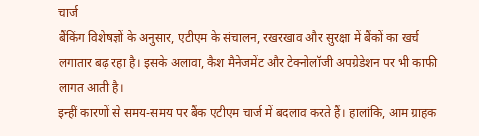चार्ज
बैंकिंग विशेषज्ञों के अनुसार, एटीएम के संचालन, रखरखाव और सुरक्षा में बैंकों का खर्च लगातार बढ़ रहा है। इसके अलावा, कैश मैनेजमेंट और टेक्नोलॉजी अपग्रेडेशन पर भी काफी लागत आती है।
इन्हीं कारणों से समय-समय पर बैंक एटीएम चार्ज में बदलाव करते हैं। हालांकि, आम ग्राहक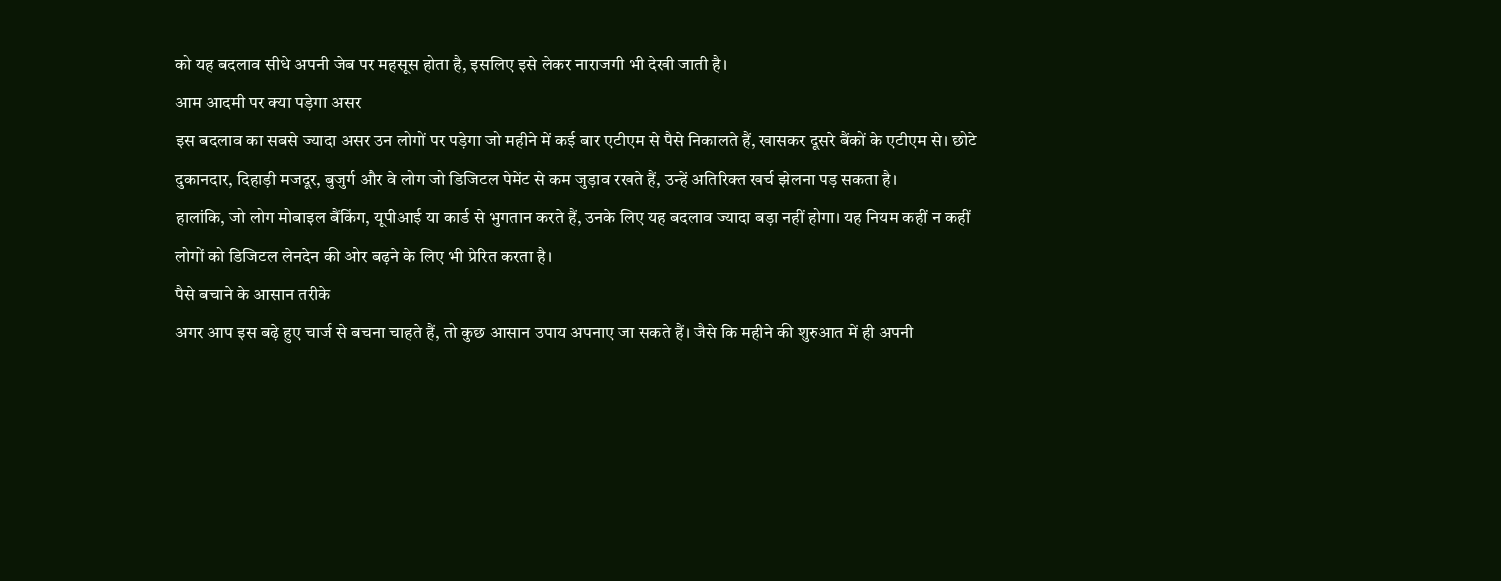को यह बदलाव सीधे अपनी जेब पर महसूस होता है, इसलिए इसे लेकर नाराजगी भी देखी जाती है।
आम आदमी पर क्या पड़ेगा असर
इस बदलाव का सबसे ज्यादा असर उन लोगों पर पड़ेगा जो महीने में कई बार एटीएम से पैसे निकालते हैं, खासकर दूसरे बैंकों के एटीएम से। छोटे दुकानदार, दिहाड़ी मजदूर, बुजुर्ग और वे लोग जो डिजिटल पेमेंट से कम जुड़ाव रखते हैं, उन्हें अतिरिक्त खर्च झेलना पड़ सकता है।
हालांकि, जो लोग मोबाइल बैंकिंग, यूपीआई या कार्ड से भुगतान करते हैं, उनके लिए यह बदलाव ज्यादा बड़ा नहीं होगा। यह नियम कहीं न कहीं लोगों को डिजिटल लेनदेन की ओर बढ़ने के लिए भी प्रेरित करता है।
पैसे बचाने के आसान तरीके
अगर आप इस बढ़े हुए चार्ज से बचना चाहते हैं, तो कुछ आसान उपाय अपनाए जा सकते हैं। जैसे कि महीने की शुरुआत में ही अपनी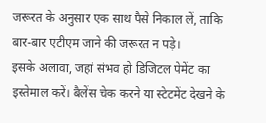जरूरत के अनुसार एक साथ पैसे निकाल लें, ताकि बार-बार एटीएम जाने की जरूरत न पड़े।
इसके अलावा, जहां संभव हो डिजिटल पेमेंट का इस्तेमाल करें। बैलेंस चेक करने या स्टेटमेंट देखने के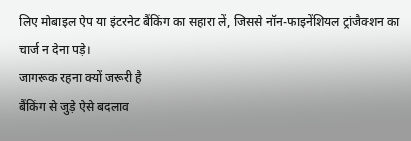लिए मोबाइल ऐप या इंटरनेट बैंकिंग का सहारा लें, जिससे नॉन-फाइनेंशियल ट्रांजैक्शन का चार्ज न देना पड़े।
जागरूक रहना क्यों जरूरी है
बैंकिंग से जुड़े ऐसे बदलाव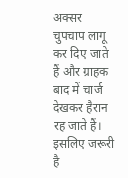अक्सर चुपचाप लागू कर दिए जाते हैं और ग्राहक बाद में चार्ज देखकर हैरान रह जाते हैं। इसलिए जरूरी है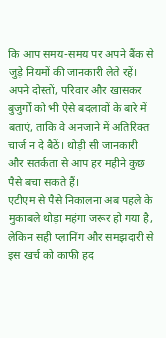कि आप समय-समय पर अपने बैंक से जुड़े नियमों की जानकारी लेते रहें।
अपने दोस्तों, परिवार और खासकर बुजुर्गों को भी ऐसे बदलावों के बारे में बताएं, ताकि वे अनजाने में अतिरिक्त चार्ज न दे बैठें। थोड़ी सी जानकारी और सतर्कता से आप हर महीने कुछ पैसे बचा सकते हैं।
एटीएम से पैसे निकालना अब पहले के मुकाबले थोड़ा महंगा जरूर हो गया है, लेकिन सही प्लानिंग और समझदारी से इस खर्च को काफी हद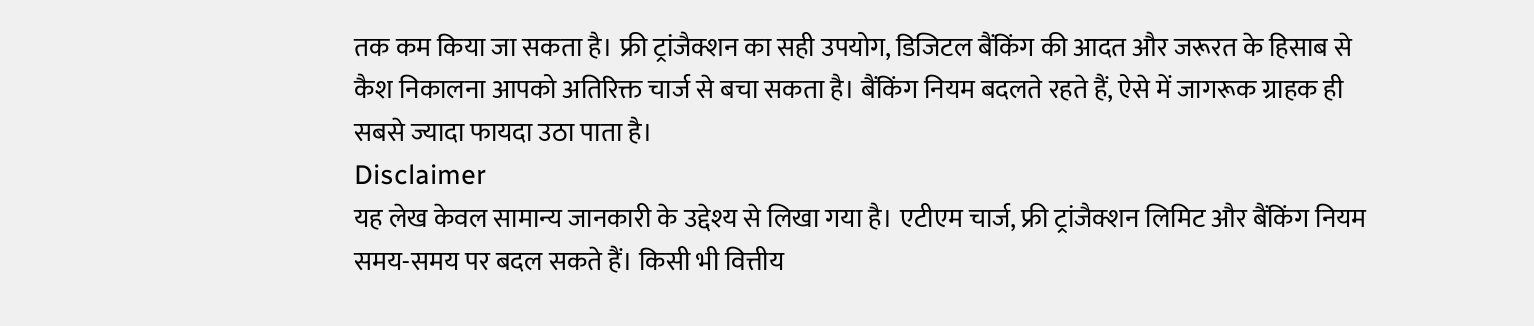तक कम किया जा सकता है। फ्री ट्रांजैक्शन का सही उपयोग, डिजिटल बैंकिंग की आदत और जरूरत के हिसाब से कैश निकालना आपको अतिरिक्त चार्ज से बचा सकता है। बैंकिंग नियम बदलते रहते हैं, ऐसे में जागरूक ग्राहक ही सबसे ज्यादा फायदा उठा पाता है।
Disclaimer
यह लेख केवल सामान्य जानकारी के उद्देश्य से लिखा गया है। एटीएम चार्ज, फ्री ट्रांजैक्शन लिमिट और बैंकिंग नियम समय-समय पर बदल सकते हैं। किसी भी वित्तीय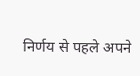निर्णय से पहले अपने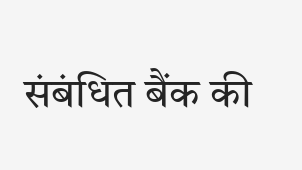संबंधित बैंक की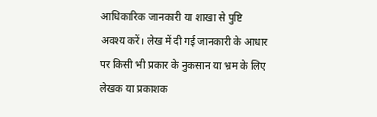आधिकारिक जानकारी या शाखा से पुष्टि अवश्य करें। लेख में दी गई जानकारी के आधार पर किसी भी प्रकार के नुकसान या भ्रम के लिए लेखक या प्रकाशक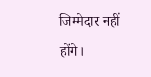जिम्मेदार नहीं होंगे।